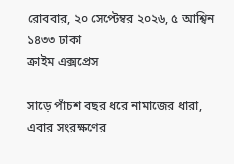রোববার, ২০ সেপ্টেম্বর ২০২৬, ৫ আশ্বিন ১৪৩৩ ঢাকা
ক্রাইম এক্সপ্রেস

সাড়ে পাঁচশ বছর ধরে নামাজের ধারা, এবার সংরক্ষণের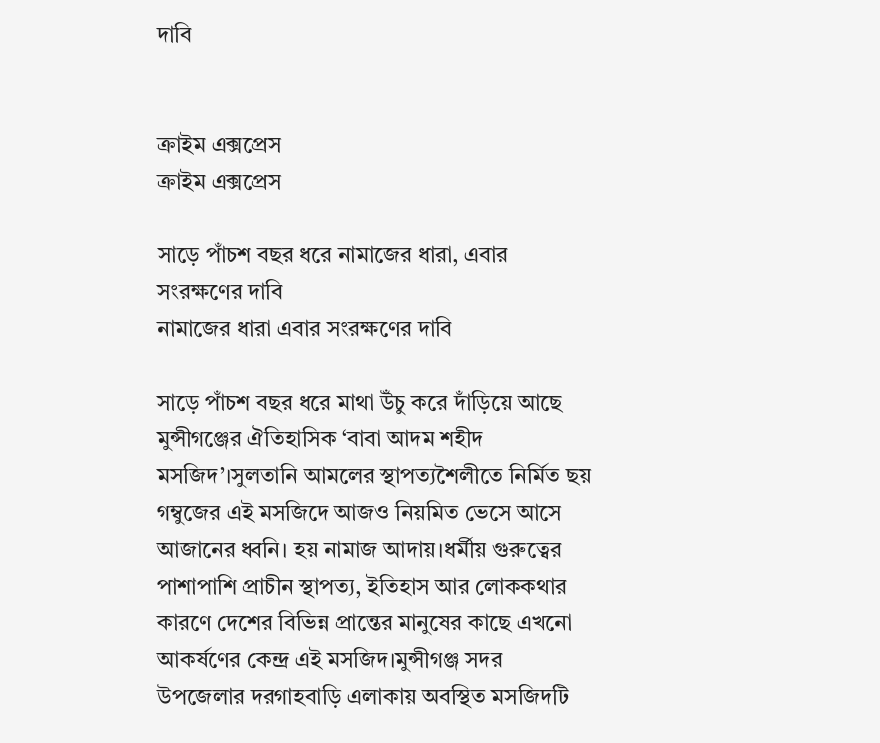দাবি


ক্রাইম এক্সপ্রেস
ক্রাইম এক্সপ্রেস

সাড়ে পাঁচশ বছর ধরে নামাজের ধারা, এবার সংরক্ষণের দাবি
নামাজের ধারা এবার সংরক্ষণের দাবি

সাড়ে পাঁচশ বছর ধরে মাথা উঁচু করে দাঁড়িয়ে আছে মুন্সীগঞ্জের ঐতিহাসিক ‘বাবা আদম শহীদ মসজিদ’।সুলতানি আমলের স্থাপত্যশৈলীতে নির্মিত ছয় গম্বুজের এই মসজিদে আজও নিয়মিত ভেসে আসে আজানের ধ্বনি। হয় নামাজ আদায়।ধর্মীয় গুরুত্বের পাশাপাশি প্রাচীন স্থাপত্য, ইতিহাস আর লোককথার কারণে দেশের বিভিন্ন প্রান্তের মানুষের কাছে এখনো আকর্ষণের কেন্দ্র এই মসজিদ।মুন্সীগঞ্জ সদর উপজেলার দরগাহবাড়ি এলাকায় অবস্থিত মসজিদটি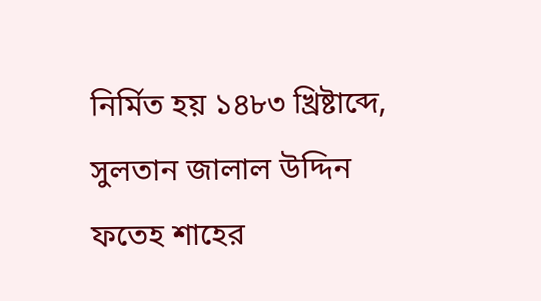নির্মিত হয় ১৪৮৩ খ্রিষ্টাব্দে, সুলতান জালাল উদ্দিন ফতেহ শাহের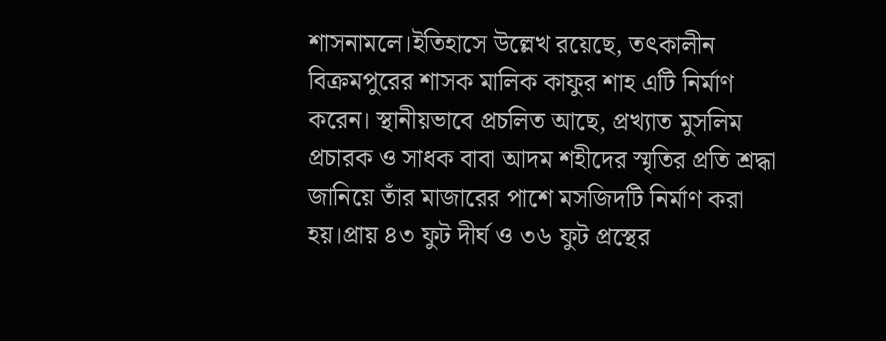শাসনামলে।ইতিহাসে উল্লেখ রয়েছে, তৎকালীন বিক্রমপুরের শাসক মালিক কাফুর শাহ এটি নির্মাণ করেন। স্থানীয়ভাবে প্রচলিত আছে, প্রখ্যাত মুসলিম প্রচারক ও সাধক বাবা আদম শহীদের স্মৃতির প্রতি শ্রদ্ধা জানিয়ে তাঁর মাজারের পাশে মসজিদটি নির্মাণ করা হয়।প্রায় ৪৩ ফুট দীর্ঘ ও ৩৬ ফুট প্রস্থের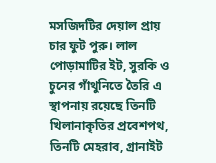মসজিদটির দেয়াল প্রায় চার ফুট পুরু। লাল পোড়ামাটির ইট, সুরকি ও চুনের গাঁথুনিতে তৈরি এ স্থাপনায় রয়েছে তিনটি খিলানাকৃতির প্রবেশপথ, তিনটি মেহরাব, গ্রানাইট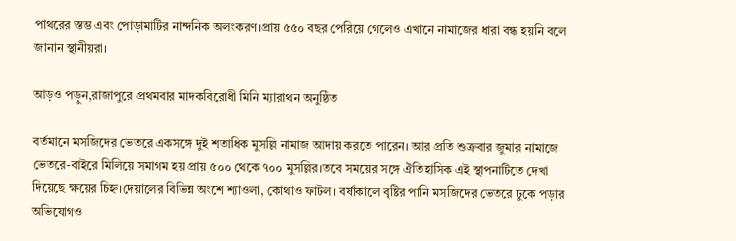পাথরের স্তম্ভ এবং পোড়ামাটির নান্দনিক অলংকরণ।প্রায় ৫৫০ বছর পেরিয়ে গেলেও এখানে নামাজের ধারা বন্ধ হয়নি বলে জানান স্থানীয়রা।

আড়ও পড়ুন,রাজাপুরে প্রথমবার মাদকবিরোধী মিনি ম্যারাথন অনুষ্ঠিত

বর্তমানে মসজিদের ভেতরে একসঙ্গে দুই শতাধিক মুসল্লি নামাজ আদায় করতে পারেন। আর প্রতি শুক্রবার জুমার নামাজে ভেতরে-বাইরে মিলিয়ে সমাগম হয় প্রায় ৫০০ থেকে ৭০০ মুসল্লির।তবে সময়ের সঙ্গে ঐতিহাসিক এই স্থাপনাটিতে দেখা দিয়েছে ক্ষয়ের চিহ্ন।দেয়ালের বিভিন্ন অংশে শ্যাওলা, কোথাও ফাটল। বর্ষাকালে বৃষ্টির পানি মসজিদের ভেতরে ঢুকে পড়ার অভিযোগও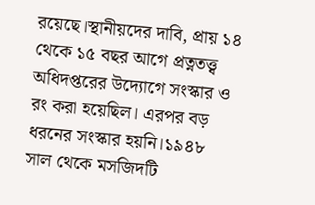রয়েছে।স্থানীয়দের দাবি, প্রায় ১৪ থেকে ১৫ বছর আগে প্রত্নতত্ত্ব অধিদপ্তরের উদ্যোগে সংস্কার ও রং করা হয়েছিল। এরপর বড় ধরনের সংস্কার হয়নি।১৯৪৮ সাল থেকে মসজিদটি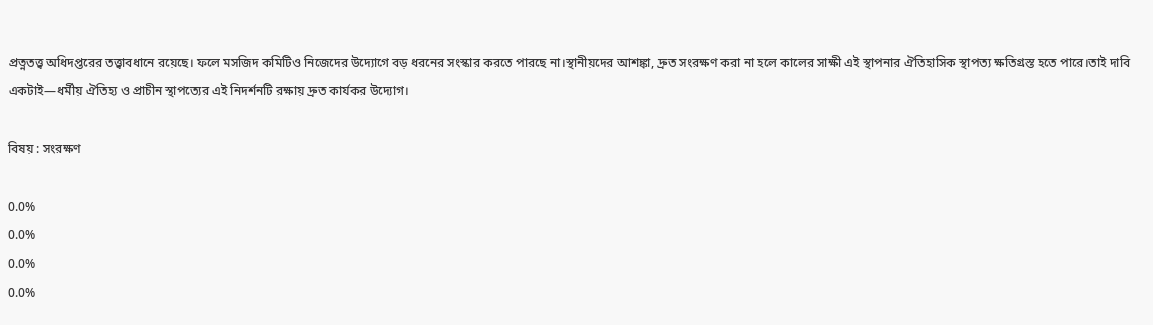প্রত্নতত্ত্ব অধিদপ্তরের তত্ত্বাবধানে রয়েছে। ফলে মসজিদ কমিটিও নিজেদের উদ্যোগে বড় ধরনের সংস্কার করতে পারছে না।স্থানীয়দের আশঙ্কা, দ্রুত সংরক্ষণ করা না হলে কালের সাক্ষী এই স্থাপনার ঐতিহাসিক স্থাপত্য ক্ষতিগ্রস্ত হতে পারে।তাই দাবি একটাই—ধর্মীয় ঐতিহ্য ও প্রাচীন স্থাপত্যের এই নিদর্শনটি রক্ষায় দ্রুত কার্যকর উদ্যোগ।

বিষয় : সংরক্ষণ

0.0%
0.0%
0.0%
0.0%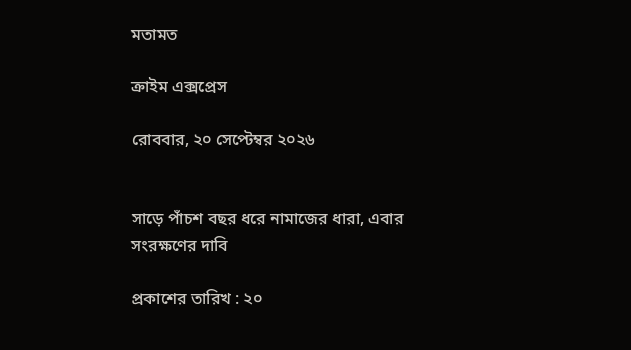মতামত

ক্রাইম এক্সপ্রেস

রোববার, ২০ সেপ্টেম্বর ২০২৬


সাড়ে পাঁচশ বছর ধরে নামাজের ধারা, এবার সংরক্ষণের দাবি

প্রকাশের তারিখ : ২০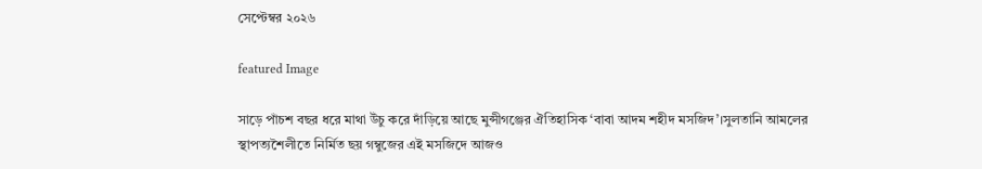সেপ্টেম্বর ২০২৬

featured Image

সাড়ে পাঁচশ বছর ধরে মাথা উঁচু করে দাঁড়িয়ে আছে মুন্সীগঞ্জের ঐতিহাসিক ‘বাবা আদম শহীদ মসজিদ’।সুলতানি আমলের স্থাপত্যশৈলীতে নির্মিত ছয় গম্বুজের এই মসজিদে আজও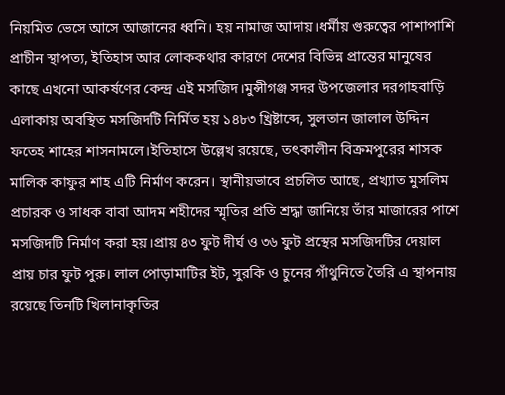নিয়মিত ভেসে আসে আজানের ধ্বনি। হয় নামাজ আদায়।ধর্মীয় গুরুত্বের পাশাপাশি প্রাচীন স্থাপত্য, ইতিহাস আর লোককথার কারণে দেশের বিভিন্ন প্রান্তের মানুষের কাছে এখনো আকর্ষণের কেন্দ্র এই মসজিদ।মুন্সীগঞ্জ সদর উপজেলার দরগাহবাড়ি এলাকায় অবস্থিত মসজিদটি নির্মিত হয় ১৪৮৩ খ্রিষ্টাব্দে, সুলতান জালাল উদ্দিন ফতেহ শাহের শাসনামলে।ইতিহাসে উল্লেখ রয়েছে, তৎকালীন বিক্রমপুরের শাসক মালিক কাফুর শাহ এটি নির্মাণ করেন। স্থানীয়ভাবে প্রচলিত আছে, প্রখ্যাত মুসলিম প্রচারক ও সাধক বাবা আদম শহীদের স্মৃতির প্রতি শ্রদ্ধা জানিয়ে তাঁর মাজারের পাশে মসজিদটি নির্মাণ করা হয়।প্রায় ৪৩ ফুট দীর্ঘ ও ৩৬ ফুট প্রস্থের মসজিদটির দেয়াল প্রায় চার ফুট পুরু। লাল পোড়ামাটির ইট, সুরকি ও চুনের গাঁথুনিতে তৈরি এ স্থাপনায় রয়েছে তিনটি খিলানাকৃতির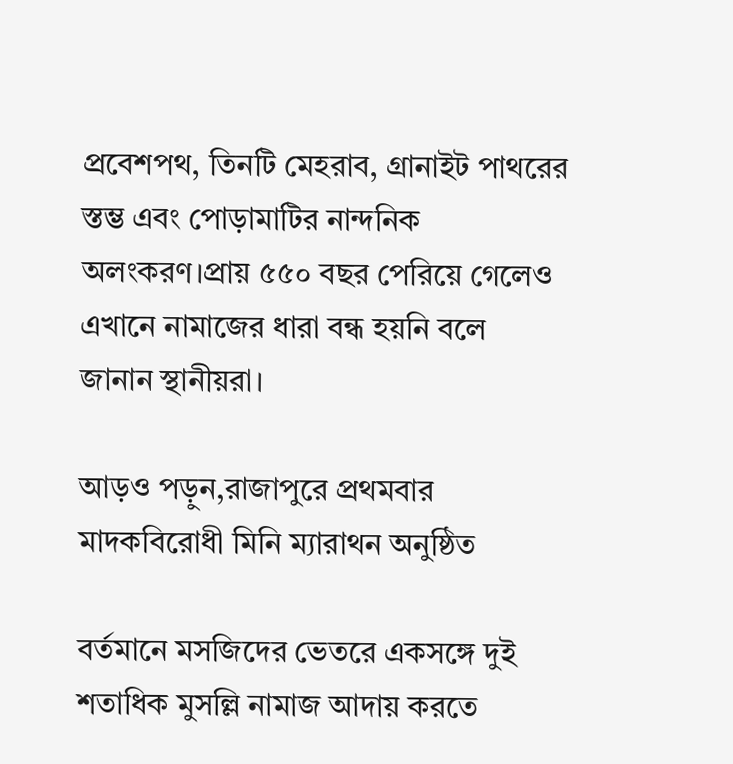প্রবেশপথ, তিনটি মেহরাব, গ্রানাইট পাথরের স্তম্ভ এবং পোড়ামাটির নান্দনিক অলংকরণ।প্রায় ৫৫০ বছর পেরিয়ে গেলেও এখানে নামাজের ধারা বন্ধ হয়নি বলে জানান স্থানীয়রা।

আড়ও পড়ুন,রাজাপুরে প্রথমবার মাদকবিরোধী মিনি ম্যারাথন অনুষ্ঠিত

বর্তমানে মসজিদের ভেতরে একসঙ্গে দুই শতাধিক মুসল্লি নামাজ আদায় করতে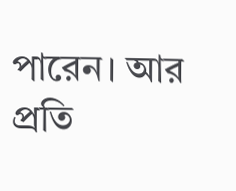পারেন। আর প্রতি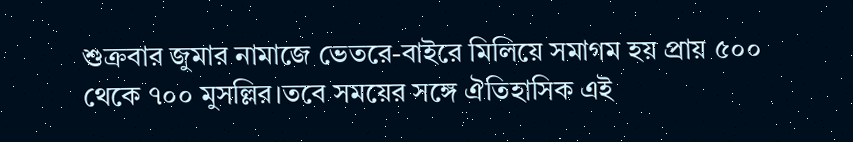শুক্রবার জুমার নামাজে ভেতরে-বাইরে মিলিয়ে সমাগম হয় প্রায় ৫০০ থেকে ৭০০ মুসল্লির।তবে সময়ের সঙ্গে ঐতিহাসিক এই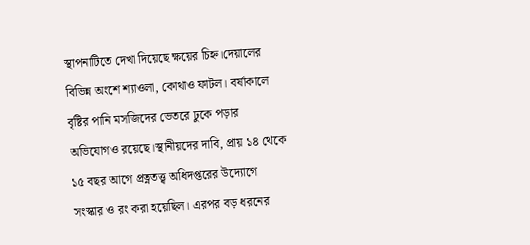স্থাপনাটিতে দেখা দিয়েছে ক্ষয়ের চিহ্ন।দেয়ালের বিভিন্ন অংশে শ্যাওলা, কোথাও ফাটল। বর্ষাকালে বৃষ্টির পানি মসজিদের ভেতরে ঢুকে পড়ার অভিযোগও রয়েছে।স্থানীয়দের দাবি, প্রায় ১৪ থেকে ১৫ বছর আগে প্রত্নতত্ত্ব অধিদপ্তরের উদ্যোগে সংস্কার ও রং করা হয়েছিল। এরপর বড় ধরনের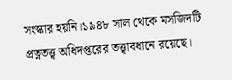সংস্কার হয়নি।১৯৪৮ সাল থেকে মসজিদটি প্রত্নতত্ত্ব অধিদপ্তরের তত্ত্বাবধানে রয়েছে।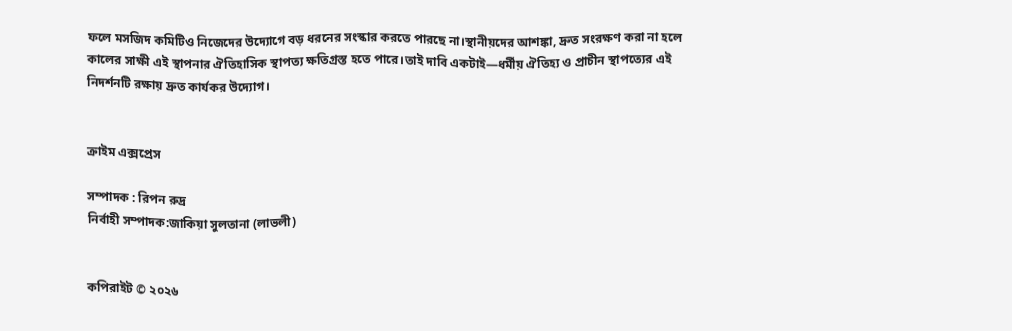ফলে মসজিদ কমিটিও নিজেদের উদ্যোগে বড় ধরনের সংস্কার করতে পারছে না।স্থানীয়দের আশঙ্কা, দ্রুত সংরক্ষণ করা না হলে কালের সাক্ষী এই স্থাপনার ঐতিহাসিক স্থাপত্য ক্ষতিগ্রস্ত হতে পারে।তাই দাবি একটাই—ধর্মীয় ঐতিহ্য ও প্রাচীন স্থাপত্যের এই নিদর্শনটি রক্ষায় দ্রুত কার্যকর উদ্যোগ।


ক্রাইম এক্সপ্রেস

সম্পাদক : রিপন রুদ্র
নির্বাহী সম্পাদক:জাকিয়া সুলতানা (লাভলী)


কপিরাইট © ২০২৬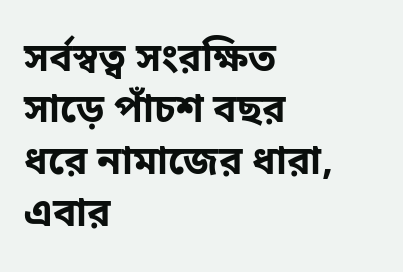সর্বস্বত্ব সংরক্ষিত
সাড়ে পাঁচশ বছর ধরে নামাজের ধারা, এবার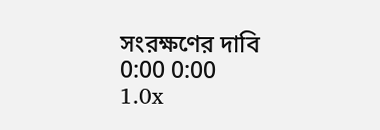সংরক্ষণের দাবি
0:00 0:00
1.0x